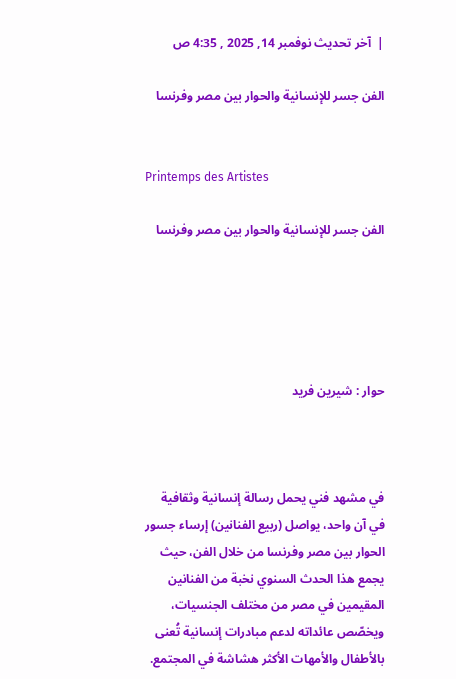|  آخر تحديث نوفمبر 14, 2025 , 4:35 ص

الفن جسر للإنسانية والحوار بين مصر وفرنسا


Printemps des Artistes

الفن جسر للإنسانية والحوار بين مصر وفرنسا





حوار : شيرين فريد



في مشهد فني يحمل رسالة إنسانية وثقافية في آن واحد، يواصل (ربيع الفنانين) إرساء جسور الحوار بين مصر وفرنسا من خلال الفن، حيث يجمع هذا الحدث السنوي نخبة من الفنانين المقيمين في مصر من مختلف الجنسيات، ويخصّص عائداته لدعم مبادرات إنسانية تُعنى بالأطفال والأمهات الأكثر هشاشة في المجتمع.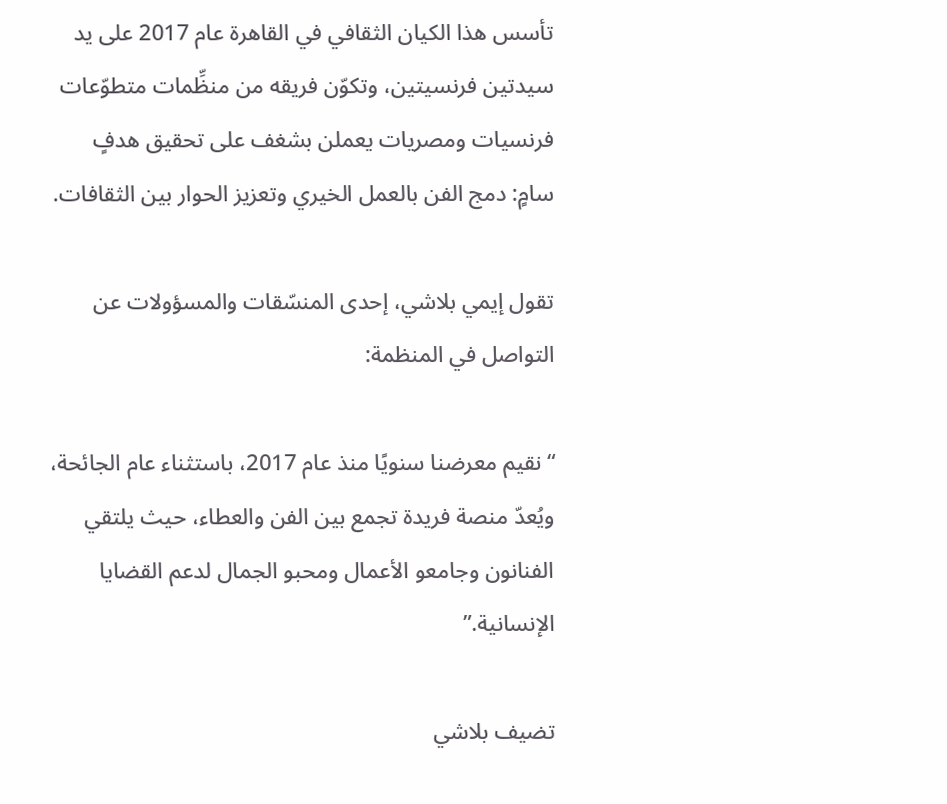تأسس هذا الكيان الثقافي في القاهرة عام 2017 على يد سيدتين فرنسيتين، وتكوّن فريقه من منظِّمات متطوّعات فرنسيات ومصريات يعملن بشغف على تحقيق هدفٍ سامٍ: دمج الفن بالعمل الخيري وتعزيز الحوار بين الثقافات.

تقول إيمي بلاشي، إحدى المنسّقات والمسؤولات عن التواصل في المنظمة:

“نقيم معرضنا سنويًا منذ عام 2017، باستثناء عام الجائحة، ويُعدّ منصة فريدة تجمع بين الفن والعطاء، حيث يلتقي الفنانون وجامعو الأعمال ومحبو الجمال لدعم القضايا الإنسانية.”

تضيف بلاشي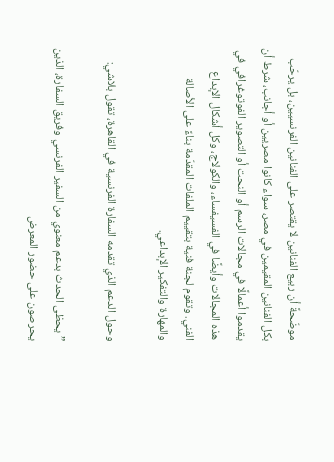موضّحةً أن ربيع الفنانين لا يقتصر على الفنانين الفرنسيين، بل يرحّب بكل الفنانين المقيمين في مصر، سواء كانوا مصريين أو أجانب، شرط أن يقدموا أعمالًا في مجالات الرسم أو النحت أو التصوير الفوتوغرافي في هذه المجالات وأيضًا في الفسيفساء، والكولاج، وكل أشكال الإبداع الفني. وتقوم لجنة فنية بتقييم الملفات المقدّمة بناءً على الأصالة والمهارة والتفكير الإبداعي.

وحول الدعم الذي تقدمه السفارة الفرنسية في القاهرة، تقول بلاشي:

” يحظى الحدث بدعم معنوي من السفير الفرنسي وفريق السفارة، الذين يحرصون على حضور المعرض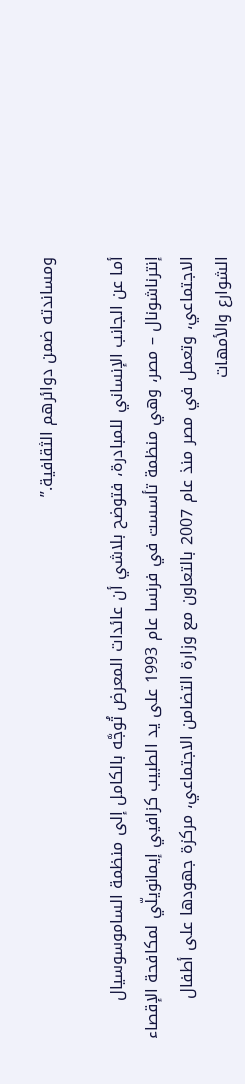ومساندته ضمن دوائرهم الثقافية.”

أما عن الجانب الإنساني للمبادرة، فتوضح بلاشي أن عائدات المعرض تُوجَّه بالكامل إلى منظمة الساموسوسيال إنترناشونال – مصر، وهي منظمة تأسست في فرنسا عام 1993 على يد الطبيب كزافيي إيمانويلّي لمكافحة الإقصاء الاجتماعي، وتعمل في مصر منذ عام 2007 بالتعاون مع وزارة التضامن الاجتماعي، مركزة جهودها على أطفال الشوارع والأمهات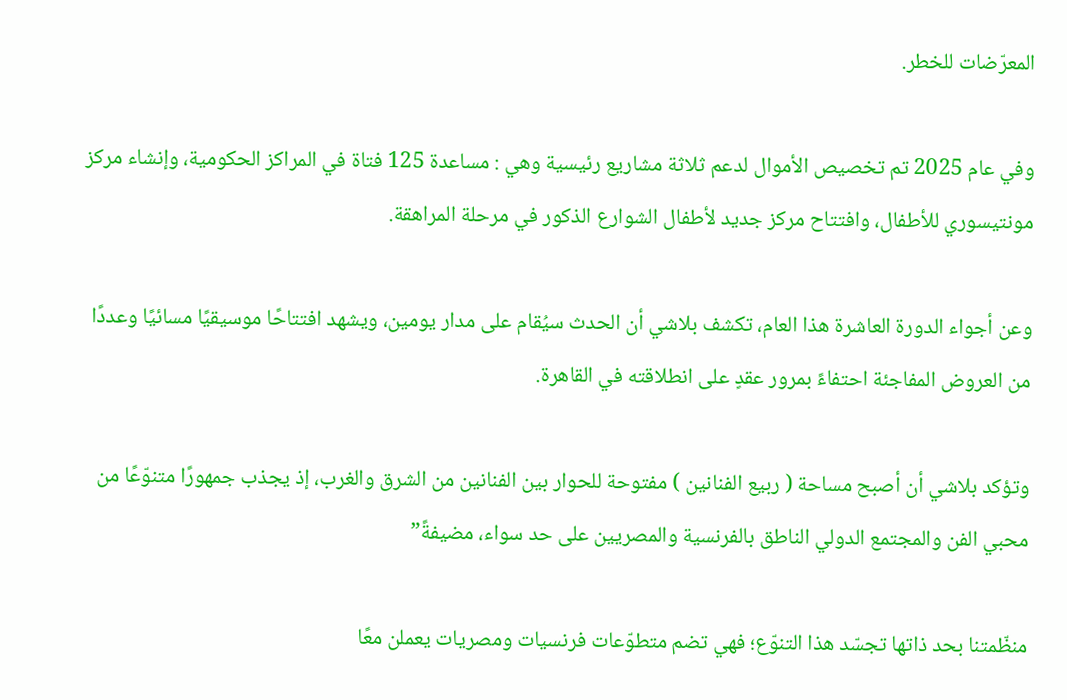المعرّضات للخطر.

وفي عام 2025 تم تخصيص الأموال لدعم ثلاثة مشاريع رئيسية وهي : مساعدة 125 فتاة في المراكز الحكومية، وإنشاء مركز مونتيسوري للأطفال، وافتتاح مركز جديد لأطفال الشوارع الذكور في مرحلة المراهقة.

وعن أجواء الدورة العاشرة هذا العام، تكشف بلاشي أن الحدث سيُقام على مدار يومين، ويشهد افتتاحًا موسيقيًا مسائيًا وعددًا من العروض المفاجئة احتفاءً بمرور عقدٍ على انطلاقته في القاهرة.

وتؤكد بلاشي أن أصبح مساحة ( ربيع الفنانين ) مفتوحة للحوار بين الفنانين من الشرق والغرب، إذ يجذب جمهورًا متنوّعًا من محبي الفن والمجتمع الدولي الناطق بالفرنسية والمصريين على حد سواء، مضيفةً”

منظّمتنا بحد ذاتها تجسّد هذا التنوّع؛ فهي تضم متطوّعات فرنسيات ومصريات يعملن معًا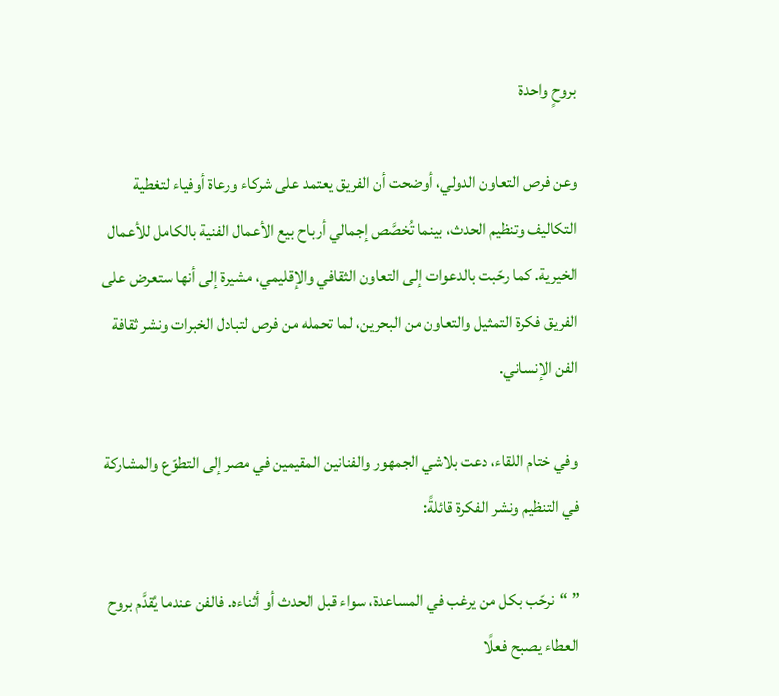بروحٍ واحدة

وعن فرص التعاون الدولي، أوضحت أن الفريق يعتمد على شركاء ورعاة أوفياء لتغطية التكاليف وتنظيم الحدث، بينما تُخصَّص إجمالي أرباح بيع الأعمال الفنية بالكامل للأعمال الخيرية. كما رحّبت بالدعوات إلى التعاون الثقافي والإقليمي، مشيرة إلى أنها ستعرض على الفريق فكرة التمثيل والتعاون من البحرين، لما تحمله من فرص لتبادل الخبرات ونشر ثقافة الفن الإنساني.

وفي ختام اللقاء، دعت بلاشي الجمهور والفنانين المقيمين في مصر إلى التطوّع والمشاركة في التنظيم ونشر الفكرة قائلةً:

” “نرحّب بكل من يرغب في المساعدة، سواء قبل الحدث أو أثناءه. فالفن عندما يُقدَّم بروح العطاء يصبح فعلًا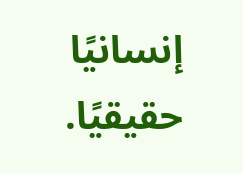إنسانيًا حقيقيًا.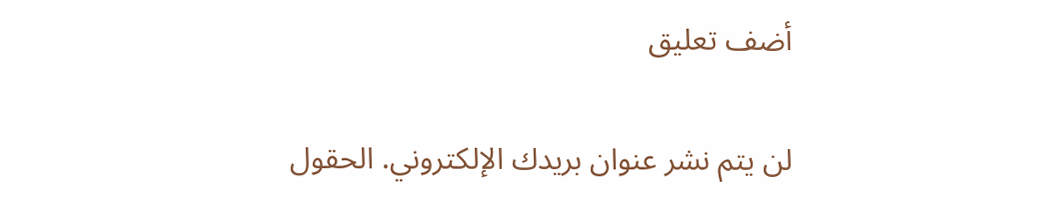أضف تعليق

لن يتم نشر عنوان بريدك الإلكتروني. الحقول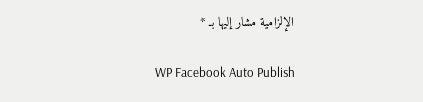الإلزامية مشار إليها بـ *

WP Facebook Auto Publish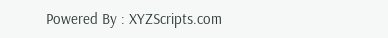Powered By : XYZScripts.com